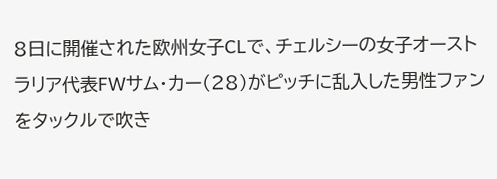8日に開催された欧州女子CLで、チェルシーの女子オーストラリア代表FWサム・カー(28)がピッチに乱入した男性ファンをタックルで吹き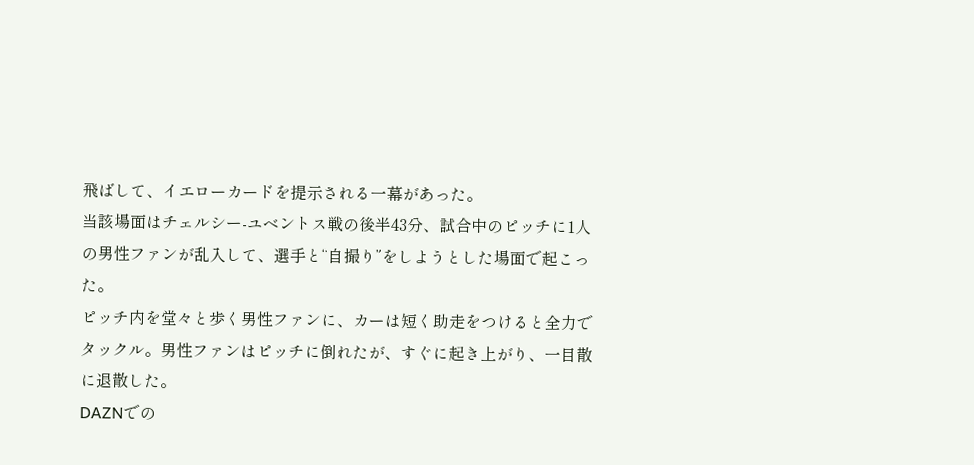飛ばして、イエローカードを提示される一幕があった。
当該場面はチェルシー-ユベントス戦の後半43分、試合中のピッチに1人の男性ファンが乱入して、選手と“自撮り”をしようとした場面で起こった。
ピッチ内を堂々と歩く男性ファンに、カーは短く助走をつけると全力でタックル。男性ファンはピッチに倒れたが、すぐに起き上がり、一目散に退散した。
DAZNでの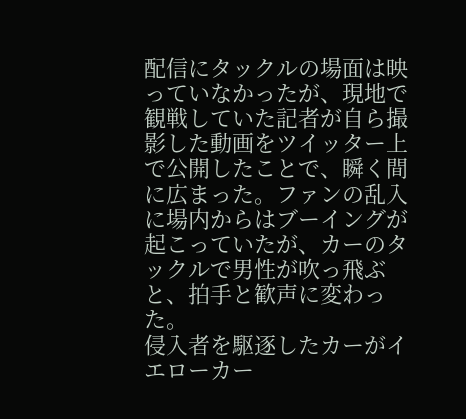配信にタックルの場面は映っていなかったが、現地で観戦していた記者が自ら撮影した動画をツイッター上で公開したことで、瞬く間に広まった。ファンの乱入に場内からはブーイングが起こっていたが、カーのタックルで男性が吹っ飛ぶと、拍手と歓声に変わった。
侵入者を駆逐したカーがイエローカー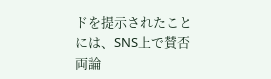ドを提示されたことには、SNS上で賛否両論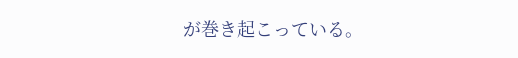が巻き起こっている。